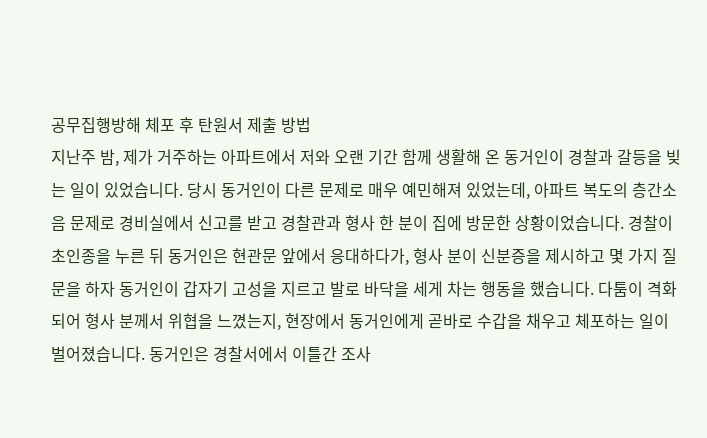공무집행방해 체포 후 탄원서 제출 방법
지난주 밤, 제가 거주하는 아파트에서 저와 오랜 기간 함께 생활해 온 동거인이 경찰과 갈등을 빚는 일이 있었습니다. 당시 동거인이 다른 문제로 매우 예민해져 있었는데, 아파트 복도의 층간소음 문제로 경비실에서 신고를 받고 경찰관과 형사 한 분이 집에 방문한 상황이었습니다. 경찰이 초인종을 누른 뒤 동거인은 현관문 앞에서 응대하다가, 형사 분이 신분증을 제시하고 몇 가지 질문을 하자 동거인이 갑자기 고성을 지르고 발로 바닥을 세게 차는 행동을 했습니다. 다툼이 격화되어 형사 분께서 위협을 느꼈는지, 현장에서 동거인에게 곧바로 수갑을 채우고 체포하는 일이 벌어졌습니다. 동거인은 경찰서에서 이틀간 조사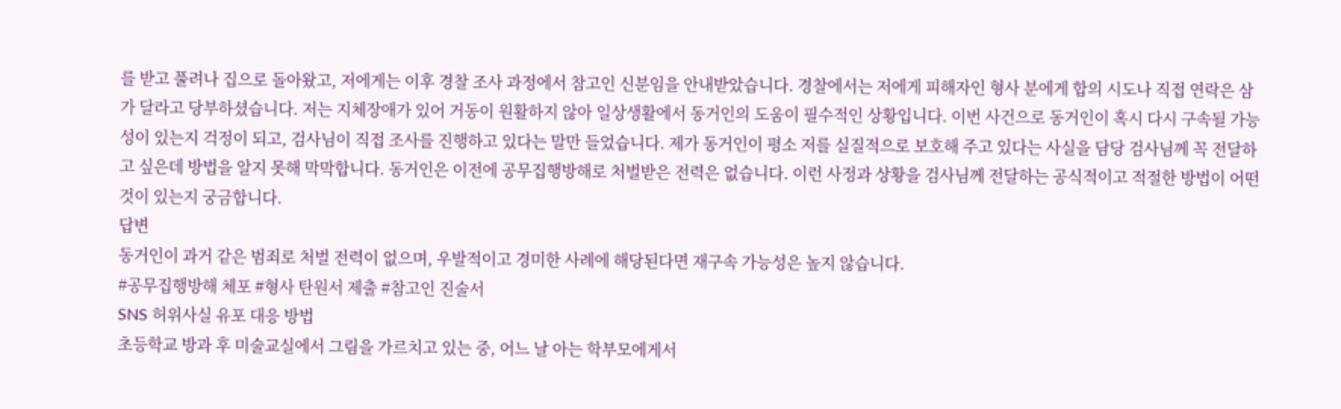를 받고 풀려나 집으로 돌아왔고, 저에게는 이후 경찰 조사 과정에서 참고인 신분임을 안내받았습니다. 경찰에서는 저에게 피해자인 형사 분에게 합의 시도나 직접 연락은 삼가 달라고 당부하셨습니다. 저는 지체장애가 있어 거동이 원활하지 않아 일상생활에서 동거인의 도움이 필수적인 상황입니다. 이번 사건으로 동거인이 혹시 다시 구속될 가능성이 있는지 걱정이 되고, 검사님이 직접 조사를 진행하고 있다는 말만 들었습니다. 제가 동거인이 평소 저를 실질적으로 보호해 주고 있다는 사실을 담당 검사님께 꼭 전달하고 싶은데 방법을 알지 못해 막막합니다. 동거인은 이전에 공무집행방해로 처벌받은 전력은 없습니다. 이런 사정과 상황을 검사님께 전달하는 공식적이고 적절한 방법이 어떤 것이 있는지 궁금합니다.
답변
동거인이 과거 같은 범죄로 처벌 전력이 없으며, 우발적이고 경미한 사례에 해당된다면 재구속 가능성은 높지 않습니다.
#공무집행방해 체포 #형사 탄원서 제출 #참고인 진술서
SNS 허위사실 유포 대응 방법
초등학교 방과 후 미술교실에서 그림을 가르치고 있는 중, 어느 날 아는 학부모에게서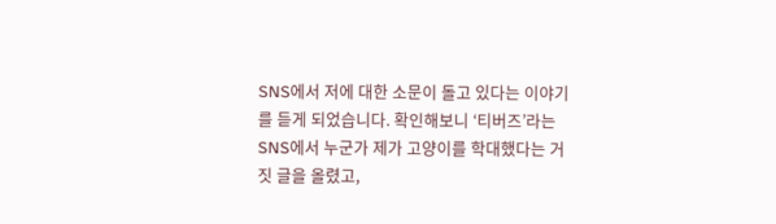SNS에서 저에 대한 소문이 돌고 있다는 이야기를 듣게 되었습니다. 확인해보니 ‘티버즈’라는 SNS에서 누군가 제가 고양이를 학대했다는 거짓 글을 올렸고,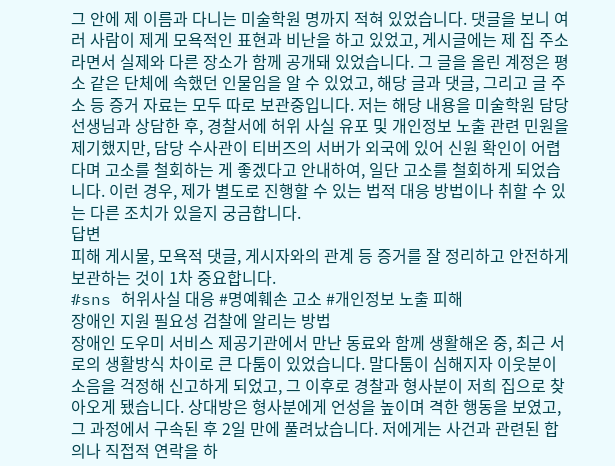그 안에 제 이름과 다니는 미술학원 명까지 적혀 있었습니다. 댓글을 보니 여러 사람이 제게 모욕적인 표현과 비난을 하고 있었고, 게시글에는 제 집 주소라면서 실제와 다른 장소가 함께 공개돼 있었습니다. 그 글을 올린 계정은 평소 같은 단체에 속했던 인물임을 알 수 있었고, 해당 글과 댓글, 그리고 글 주소 등 증거 자료는 모두 따로 보관중입니다. 저는 해당 내용을 미술학원 담당 선생님과 상담한 후, 경찰서에 허위 사실 유포 및 개인정보 노출 관련 민원을 제기했지만, 담당 수사관이 티버즈의 서버가 외국에 있어 신원 확인이 어렵다며 고소를 철회하는 게 좋겠다고 안내하여, 일단 고소를 철회하게 되었습니다. 이런 경우, 제가 별도로 진행할 수 있는 법적 대응 방법이나 취할 수 있는 다른 조치가 있을지 궁금합니다.
답변
피해 게시물, 모욕적 댓글, 게시자와의 관계 등 증거를 잘 정리하고 안전하게 보관하는 것이 1차 중요합니다.
#sns 허위사실 대응 #명예훼손 고소 #개인정보 노출 피해
장애인 지원 필요성 검찰에 알리는 방법
장애인 도우미 서비스 제공기관에서 만난 동료와 함께 생활해온 중, 최근 서로의 생활방식 차이로 큰 다툼이 있었습니다. 말다툼이 심해지자 이웃분이 소음을 걱정해 신고하게 되었고, 그 이후로 경찰과 형사분이 저희 집으로 찾아오게 됐습니다. 상대방은 형사분에게 언성을 높이며 격한 행동을 보였고, 그 과정에서 구속된 후 2일 만에 풀려났습니다. 저에게는 사건과 관련된 합의나 직접적 연락을 하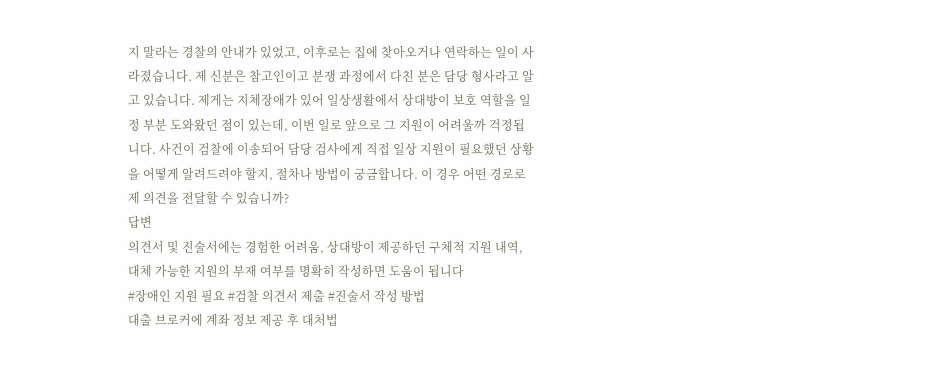지 말라는 경찰의 안내가 있었고, 이후로는 집에 찾아오거나 연락하는 일이 사라졌습니다. 제 신분은 참고인이고 분쟁 과정에서 다친 분은 담당 형사라고 알고 있습니다. 제게는 지체장애가 있어 일상생활에서 상대방이 보호 역할을 일정 부분 도와왔던 점이 있는데, 이번 일로 앞으로 그 지원이 어려울까 걱정됩니다. 사건이 검찰에 이송되어 담당 검사에게 직접 일상 지원이 필요했던 상황을 어떻게 알려드려야 할지, 절차나 방법이 궁금합니다. 이 경우 어떤 경로로 제 의견을 전달할 수 있습니까?
답변
의견서 및 진술서에는 경험한 어려움, 상대방이 제공하던 구체적 지원 내역, 대체 가능한 지원의 부재 여부를 명확히 작성하면 도움이 됩니다
#장애인 지원 필요 #검찰 의견서 제출 #진술서 작성 방법
대출 브로커에 계좌 정보 제공 후 대처법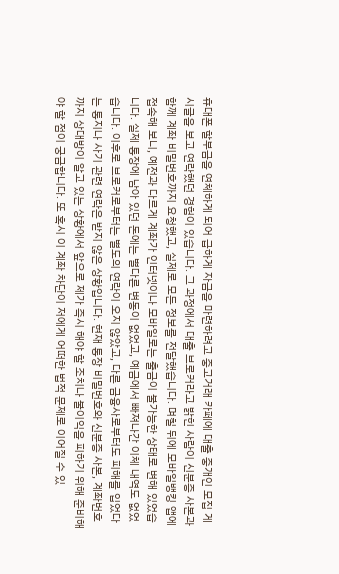휴대폰 할부금을 연체하게 되어 급하게 자금을 마련하려고 중고거래 카페에 대출 중개인 모집 게시글을 보고 연락했던 경험이 있습니다. 그 과정에서 대출 브로커라고 밝힌 사람이 신분증 사본과 함께 계좌 비밀번호까지 요청했고, 실제로 모든 정보를 전달했습니다. 며칠 뒤에 모바일뱅킹 앱에 접속해 보니, 예전과 다르게 계좌가 인터넷이나 모바일로는 출금이 불가능한 상태로 변해 있었습니다. 실제 통장에 남아 있던 돈에는 별다른 변동이 없었고, 예금에서 빠져나간 이체 내역도 없었습니다. 이후로 브로커로부터는 별도의 연락이 오지 않았고, 다른 금융사로부터도 피해를 입었다는 통지나 사기 관련 연락은 받지 않은 상황입니다. 현재 통장 비밀번호와 신분증 사본, 계좌번호까지 상대방이 알고 있는 상황에서 앞으로 제가 즉시 해야 할 조치나 불이익을 피하기 위해 준비해야 할 점이 궁금합니다. 또 혹시 이 계좌 차단이 저에게 어떠한 법적 문제로 이어질 수 있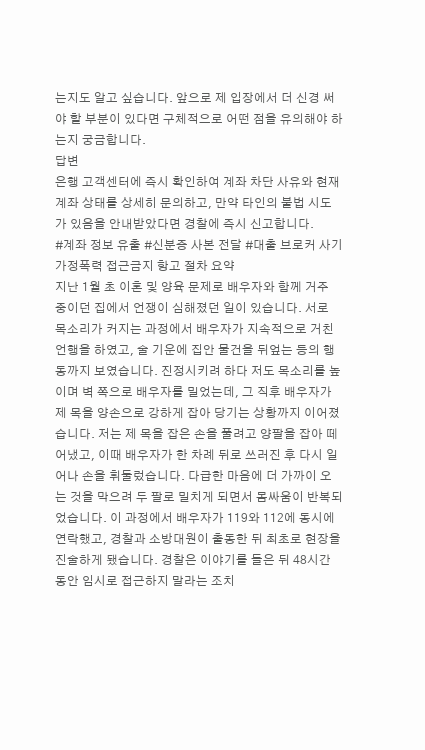는지도 알고 싶습니다. 앞으로 제 입장에서 더 신경 써야 할 부분이 있다면 구체적으로 어떤 점을 유의해야 하는지 궁금합니다.
답변
은행 고객센터에 즉시 확인하여 계좌 차단 사유와 현재 계좌 상태를 상세히 문의하고, 만약 타인의 불법 시도가 있음을 안내받았다면 경찰에 즉시 신고합니다.
#계좌 정보 유출 #신분증 사본 전달 #대출 브로커 사기
가정폭력 접근금지 항고 절차 요약
지난 1월 초 이혼 및 양육 문제로 배우자와 함께 거주 중이던 집에서 언쟁이 심해졌던 일이 있습니다. 서로 목소리가 커지는 과정에서 배우자가 지속적으로 거친 언행을 하였고, 술 기운에 집안 물건을 뒤엎는 등의 행동까지 보였습니다. 진정시키려 하다 저도 목소리를 높이며 벽 쪽으로 배우자를 밀었는데, 그 직후 배우자가 제 목을 양손으로 강하게 잡아 당기는 상황까지 이어졌습니다. 저는 제 목을 잡은 손을 풀려고 양팔을 잡아 떼어냈고, 이때 배우자가 한 차례 뒤로 쓰러진 후 다시 일어나 손을 휘둘렀습니다. 다급한 마음에 더 가까이 오는 것을 막으려 두 팔로 밀치게 되면서 몸싸움이 반복되었습니다. 이 과정에서 배우자가 119와 112에 동시에 연락했고, 경찰과 소방대원이 출동한 뒤 최초로 현장을 진술하게 됐습니다. 경찰은 이야기를 들은 뒤 48시간 동안 임시로 접근하지 말라는 조치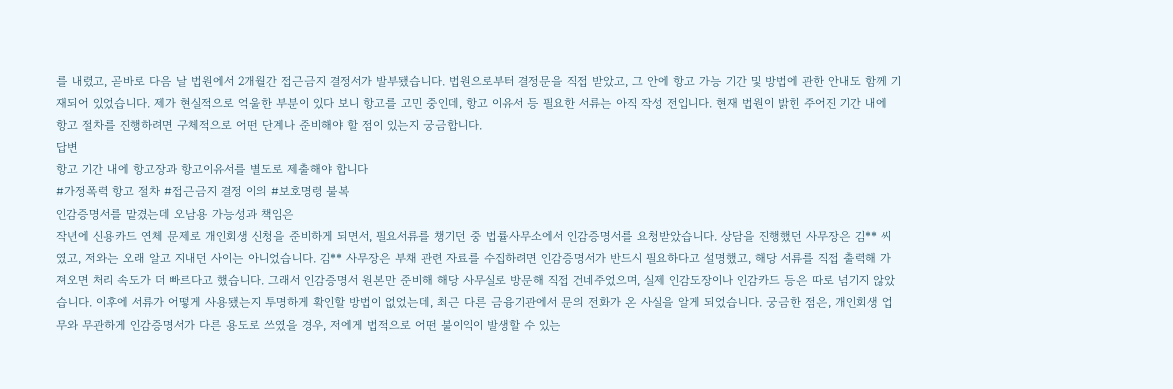를 내렸고, 곧바로 다음 날 법원에서 2개월간 접근금지 결정서가 발부됐습니다. 법원으로부터 결정문을 직접 받았고, 그 안에 항고 가능 기간 및 방법에 관한 안내도 함께 기재되어 있었습니다. 제가 현실적으로 억울한 부분이 있다 보니 항고를 고민 중인데, 항고 이유서 등 필요한 서류는 아직 작성 전입니다. 현재 법원이 밝힌 주어진 기간 내에 항고 절차를 진행하려면 구체적으로 어떤 단계나 준비해야 할 점이 있는지 궁금합니다.
답변
항고 기간 내에 항고장과 항고이유서를 별도로 제출해야 합니다
#가정폭력 항고 절차 #접근금지 결정 이의 #보호명령 불복
인감증명서를 맡겼는데 오남용 가능성과 책임은
작년에 신용카드 연체 문제로 개인회생 신청을 준비하게 되면서, 필요서류를 챙기던 중 법률사무소에서 인감증명서를 요청받았습니다. 상담을 진행했던 사무장은 김** 씨였고, 저와는 오래 알고 지내던 사이는 아니었습니다. 김** 사무장은 부채 관련 자료를 수집하려면 인감증명서가 반드시 필요하다고 설명했고, 해당 서류를 직접 출력해 가져오면 처리 속도가 더 빠르다고 했습니다. 그래서 인감증명서 원본만 준비해 해당 사무실로 방문해 직접 건네주었으며, 실제 인감도장이나 인감카드 등은 따로 넘기지 않았습니다. 이후에 서류가 어떻게 사용됐는지 투명하게 확인할 방법이 없었는데, 최근 다른 금융기관에서 문의 전화가 온 사실을 알게 되었습니다. 궁금한 점은, 개인회생 업무와 무관하게 인감증명서가 다른 용도로 쓰였을 경우, 저에게 법적으로 어떤 불이익이 발생할 수 있는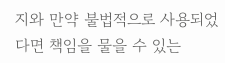지와 만약 불법적으로 사용되었다면 책임을 물을 수 있는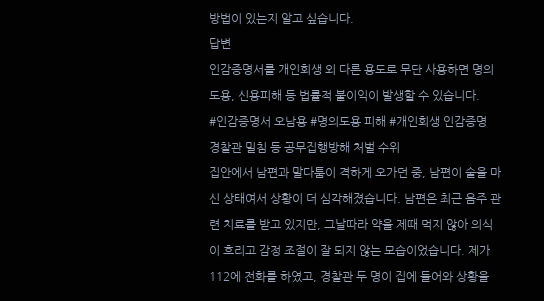방법이 있는지 알고 싶습니다.
답변
인감증명서를 개인회생 외 다른 용도로 무단 사용하면 명의도용, 신용피해 등 법률적 불이익이 발생할 수 있습니다.
#인감증명서 오남용 #명의도용 피해 #개인회생 인감증명
경찰관 밀침 등 공무집행방해 처벌 수위
집안에서 남편과 말다툼이 격하게 오가던 중, 남편이 술을 마신 상태여서 상황이 더 심각해졌습니다. 남편은 최근 음주 관련 치료를 받고 있지만, 그날따라 약을 제때 먹지 않아 의식이 흐리고 감정 조절이 잘 되지 않는 모습이었습니다. 제가 112에 전화를 하였고, 경찰관 두 명이 집에 들어와 상황을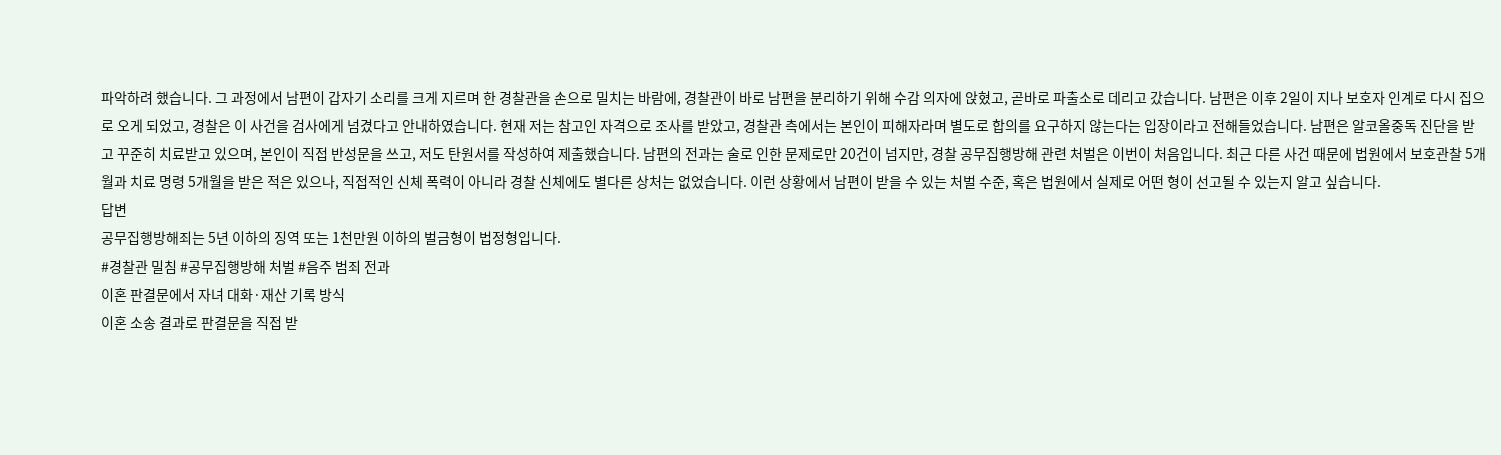파악하려 했습니다. 그 과정에서 남편이 갑자기 소리를 크게 지르며 한 경찰관을 손으로 밀치는 바람에, 경찰관이 바로 남편을 분리하기 위해 수감 의자에 앉혔고, 곧바로 파출소로 데리고 갔습니다. 남편은 이후 2일이 지나 보호자 인계로 다시 집으로 오게 되었고, 경찰은 이 사건을 검사에게 넘겼다고 안내하였습니다. 현재 저는 참고인 자격으로 조사를 받았고, 경찰관 측에서는 본인이 피해자라며 별도로 합의를 요구하지 않는다는 입장이라고 전해들었습니다. 남편은 알코올중독 진단을 받고 꾸준히 치료받고 있으며, 본인이 직접 반성문을 쓰고, 저도 탄원서를 작성하여 제출했습니다. 남편의 전과는 술로 인한 문제로만 20건이 넘지만, 경찰 공무집행방해 관련 처벌은 이번이 처음입니다. 최근 다른 사건 때문에 법원에서 보호관찰 5개월과 치료 명령 5개월을 받은 적은 있으나, 직접적인 신체 폭력이 아니라 경찰 신체에도 별다른 상처는 없었습니다. 이런 상황에서 남편이 받을 수 있는 처벌 수준, 혹은 법원에서 실제로 어떤 형이 선고될 수 있는지 알고 싶습니다.
답변
공무집행방해죄는 5년 이하의 징역 또는 1천만원 이하의 벌금형이 법정형입니다.
#경찰관 밀침 #공무집행방해 처벌 #음주 범죄 전과
이혼 판결문에서 자녀 대화·재산 기록 방식
이혼 소송 결과로 판결문을 직접 받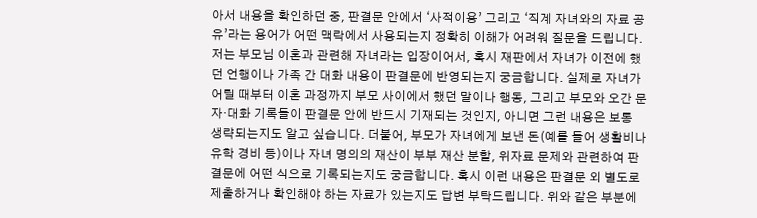아서 내용을 확인하던 중, 판결문 안에서 ‘사적이용’ 그리고 ‘직계 자녀와의 자료 공유’라는 용어가 어떤 맥락에서 사용되는지 정확히 이해가 어려워 질문을 드립니다. 저는 부모님 이혼과 관련해 자녀라는 입장이어서, 혹시 재판에서 자녀가 이전에 했던 언행이나 가족 간 대화 내용이 판결문에 반영되는지 궁금합니다. 실제로 자녀가 어릴 때부터 이혼 과정까지 부모 사이에서 했던 말이나 행동, 그리고 부모와 오간 문자·대화 기록들이 판결문 안에 반드시 기재되는 것인지, 아니면 그런 내용은 보통 생략되는지도 알고 싶습니다. 더불어, 부모가 자녀에게 보낸 돈(예를 들어 생활비나 유학 경비 등)이나 자녀 명의의 재산이 부부 재산 분할, 위자료 문제와 관련하여 판결문에 어떤 식으로 기록되는지도 궁금합니다. 혹시 이런 내용은 판결문 외 별도로 제출하거나 확인해야 하는 자료가 있는지도 답변 부탁드립니다. 위와 같은 부분에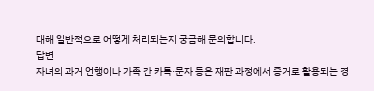대해 일반적으로 어떻게 처리되는지 궁금해 문의합니다.
답변
자녀의 과거 언행이나 가족 간 카톡·문자 등은 재판 과정에서 증거로 활용되는 경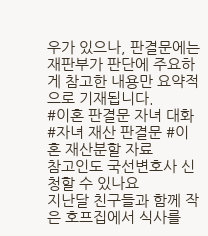우가 있으나, 판결문에는 재판부가 판단에 주요하게 참고한 내용만 요약적으로 기재됩니다.
#이혼 판결문 자녀 대화 #자녀 재산 판결문 #이혼 재산분할 자료
참고인도 국선변호사 신청할 수 있나요
지난달 친구들과 함께 작은 호프집에서 식사를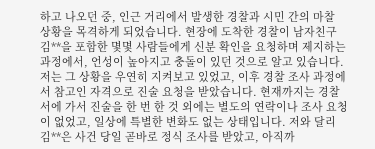하고 나오던 중, 인근 거리에서 발생한 경찰과 시민 간의 마찰 상황을 목격하게 되었습니다. 현장에 도착한 경찰이 남자친구 김**을 포함한 몇몇 사람들에게 신분 확인을 요청하며 제지하는 과정에서, 언성이 높아지고 충돌이 있던 것으로 알고 있습니다. 저는 그 상황을 우연히 지켜보고 있었고, 이후 경찰 조사 과정에서 참고인 자격으로 진술 요청을 받았습니다. 현재까지는 경찰서에 가서 진술을 한 번 한 것 외에는 별도의 연락이나 조사 요청이 없었고, 일상에 특별한 변화도 없는 상태입니다. 저와 달리 김**은 사건 당일 곧바로 정식 조사를 받았고, 아직까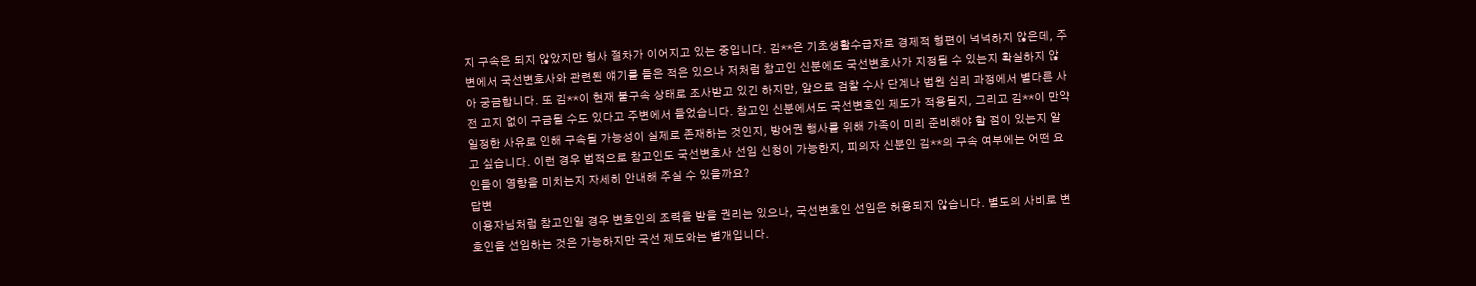지 구속은 되지 않았지만 형사 절차가 이어지고 있는 중입니다. 김**은 기초생활수급자로 경제적 형편이 넉넉하지 않은데, 주변에서 국선변호사와 관련된 얘기를 들은 적은 있으나 저처럼 참고인 신분에도 국선변호사가 지정될 수 있는지 확실하지 않아 궁금합니다. 또 김**이 현재 불구속 상태로 조사받고 있긴 하지만, 앞으로 검찰 수사 단계나 법원 심리 과정에서 별다른 사전 고지 없이 구금될 수도 있다고 주변에서 들었습니다. 참고인 신분에서도 국선변호인 제도가 적용될지, 그리고 김**이 만약 일정한 사유로 인해 구속될 가능성이 실제로 존재하는 것인지, 방어권 행사를 위해 가족이 미리 준비해야 할 점이 있는지 알고 싶습니다. 이런 경우 법적으로 참고인도 국선변호사 선임 신청이 가능한지, 피의자 신분인 김**의 구속 여부에는 어떤 요인들이 영향을 미치는지 자세히 안내해 주실 수 있을까요?
답변
이용자님처럼 참고인일 경우 변호인의 조력을 받을 권리는 있으나, 국선변호인 선임은 허용되지 않습니다. 별도의 사비로 변호인을 선임하는 것은 가능하지만 국선 제도와는 별개입니다.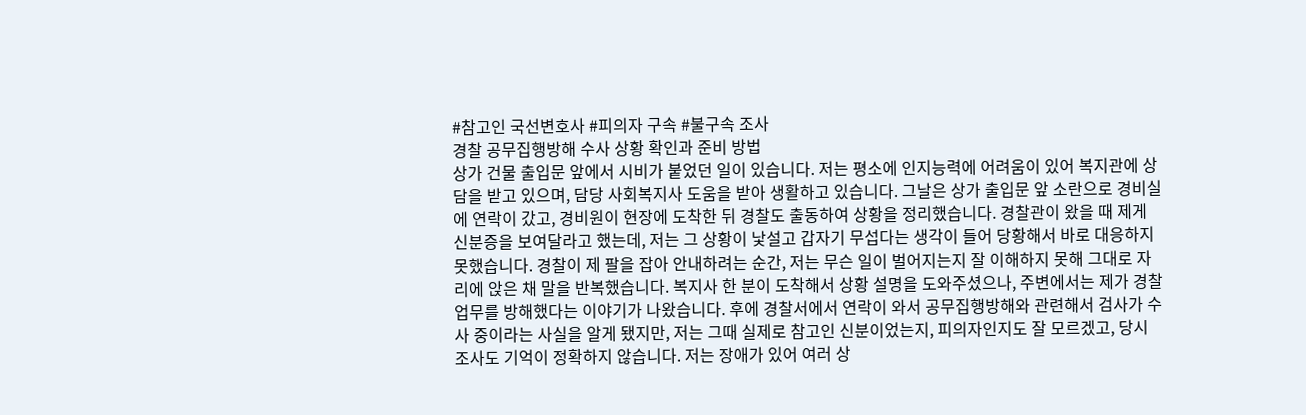#참고인 국선변호사 #피의자 구속 #불구속 조사
경찰 공무집행방해 수사 상황 확인과 준비 방법
상가 건물 출입문 앞에서 시비가 붙었던 일이 있습니다. 저는 평소에 인지능력에 어려움이 있어 복지관에 상담을 받고 있으며, 담당 사회복지사 도움을 받아 생활하고 있습니다. 그날은 상가 출입문 앞 소란으로 경비실에 연락이 갔고, 경비원이 현장에 도착한 뒤 경찰도 출동하여 상황을 정리했습니다. 경찰관이 왔을 때 제게 신분증을 보여달라고 했는데, 저는 그 상황이 낯설고 갑자기 무섭다는 생각이 들어 당황해서 바로 대응하지 못했습니다. 경찰이 제 팔을 잡아 안내하려는 순간, 저는 무슨 일이 벌어지는지 잘 이해하지 못해 그대로 자리에 앉은 채 말을 반복했습니다. 복지사 한 분이 도착해서 상황 설명을 도와주셨으나, 주변에서는 제가 경찰 업무를 방해했다는 이야기가 나왔습니다. 후에 경찰서에서 연락이 와서 공무집행방해와 관련해서 검사가 수사 중이라는 사실을 알게 됐지만, 저는 그때 실제로 참고인 신분이었는지, 피의자인지도 잘 모르겠고, 당시 조사도 기억이 정확하지 않습니다. 저는 장애가 있어 여러 상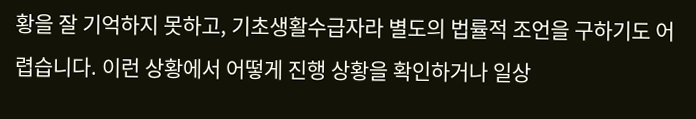황을 잘 기억하지 못하고, 기초생활수급자라 별도의 법률적 조언을 구하기도 어렵습니다. 이런 상황에서 어떻게 진행 상황을 확인하거나 일상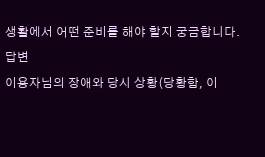생활에서 어떤 준비를 해야 할지 궁금합니다.
답변
이용자님의 장애와 당시 상황(당황함, 이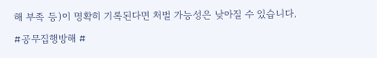해 부족 등)이 명확히 기록된다면 처벌 가능성은 낮아질 수 있습니다.
#공무집행방해 #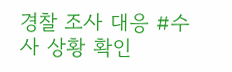경찰 조사 대응 #수사 상황 확인